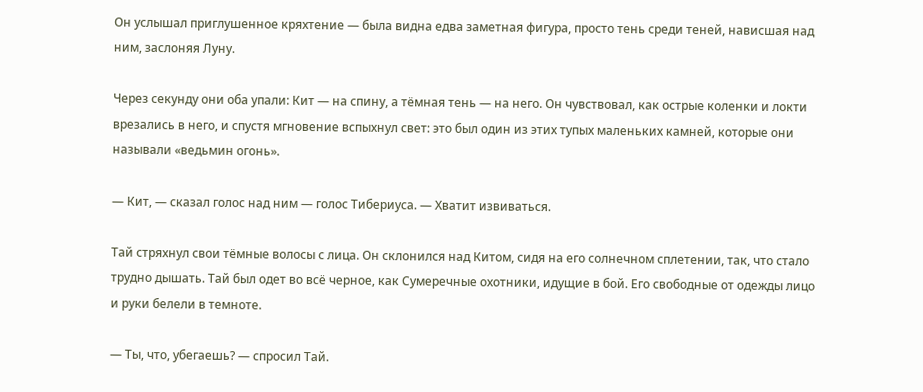Он услышал приглушенное кряхтение — была видна едва заметная фигура, просто тень среди теней, нависшая над ним, заслоняя Луну.

Через секунду они оба упали: Кит — на спину, а тёмная тень — на него. Он чувствовал, как острые коленки и локти врезались в него, и спустя мгновение вспыхнул свет: это был один из этих тупых маленьких камней, которые они называли «ведьмин огонь».

— Кит, — сказал голос над ним — голос Тибериуса. — Хватит извиваться.

Тай стряхнул свои тёмные волосы с лица. Он склонился над Китом, сидя на его солнечном сплетении, так, что стало трудно дышать. Тай был одет во всё черное, как Сумеречные охотники, идущие в бой. Его свободные от одежды лицо и руки белели в темноте.

— Ты, что, убегаешь? — спросил Тай.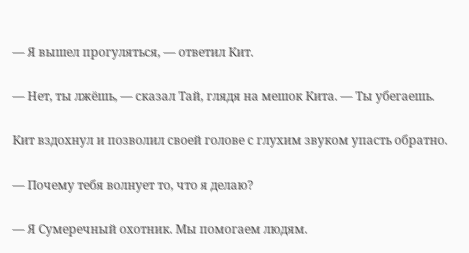— Я вышел прогуляться, — ответил Кит.

— Нет, ты лжёшь, — сказал Тай, глядя на мешок Кита. — Ты убегаешь.

Кит вздохнул и позволил своей голове с глухим звуком упасть обратно.

— Почему тебя волнует то, что я делаю?

— Я Сумеречный охотник. Мы помогаем людям.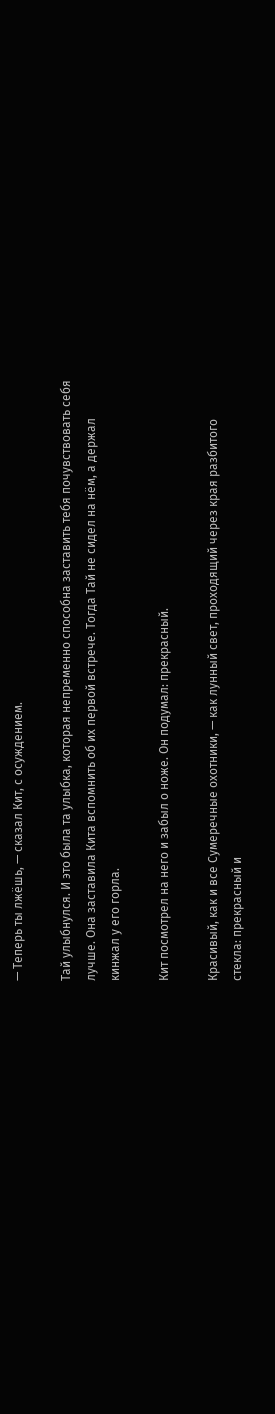— Теперь ты лжёшь, — сказал Кит, с осуждением.

Тай улыбнулся. И это была та улыбка, которая непременно способна заставить тебя почувствовать себя лучше. Она заставила Кита вспомнить об их первой встрече. Тогда Тай не сидел на нём, а держал кинжал у его горла.

Кит посмотрел на него и забыл о ноже. Он подумал: прекрасный.

Красивый, как и все Сумеречные охотники, — как лунный свет, проходящий через края разбитого стекла: прекрасный и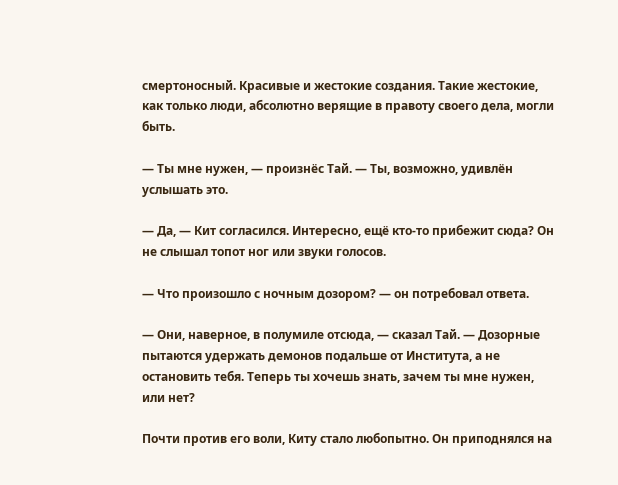смертоносный. Красивые и жестокие создания. Такие жестокие, как только люди, абсолютно верящие в правоту своего дела, могли быть.

— Ты мне нужен, — произнёс Тай. — Ты, возможно, удивлён услышать это.

— Да, — Кит согласился. Интересно, ещё кто-то прибежит сюда? Он не слышал топот ног или звуки голосов.

— Что произошло с ночным дозором? — он потребовал ответа.

— Они, наверное, в полумиле отсюда, — сказал Тай. — Дозорные пытаются удержать демонов подальше от Института, а не остановить тебя. Теперь ты хочешь знать, зачем ты мне нужен, или нет?

Почти против его воли, Киту стало любопытно. Он приподнялся на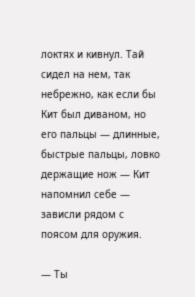локтях и кивнул. Тай сидел на нем, так небрежно, как если бы Кит был диваном, но его пальцы — длинные, быстрые пальцы, ловко держащие нож — Кит напомнил себе — зависли рядом с поясом для оружия.

— Ты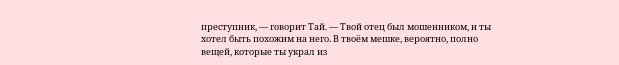преступник, — говорит Тай. — Твой отец был мошенником, и ты хотел быть похожим на него. В твоём мешке, вероятно, полно вещей, которые ты украл из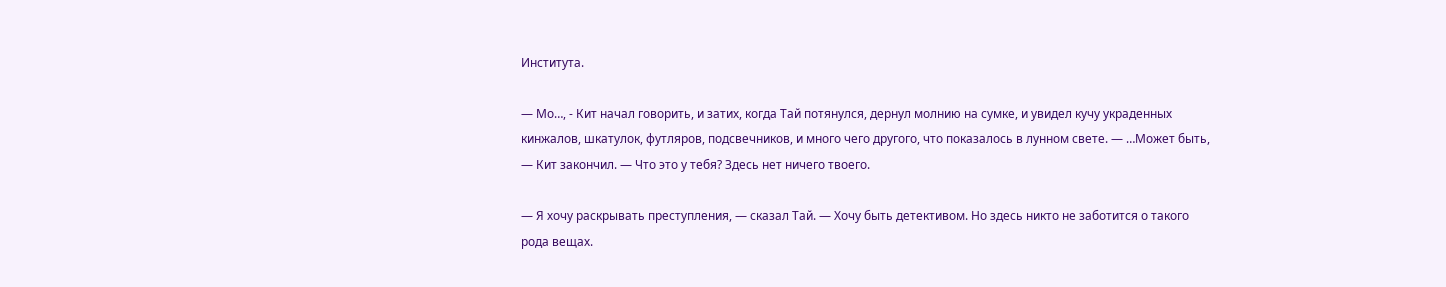Института.

— Мо…, - Кит начал говорить, и затих, когда Тай потянулся, дернул молнию на сумке, и увидел кучу украденных кинжалов, шкатулок, футляров, подсвечников, и много чего другого, что показалось в лунном свете. — …Может быть, — Кит закончил. — Что это у тебя? Здесь нет ничего твоего.

— Я хочу раскрывать преступления, — сказал Тай. — Хочу быть детективом. Но здесь никто не заботится о такого рода вещах.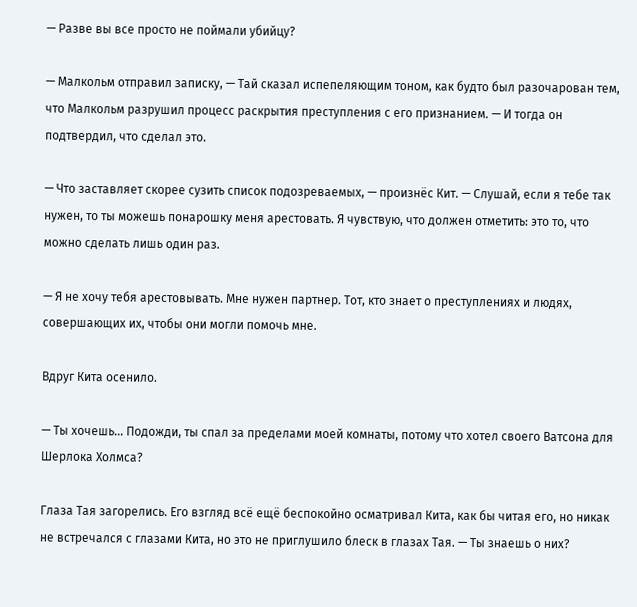— Разве вы все просто не поймали убийцу?

— Малкольм отправил записку, — Тай сказал испепеляющим тоном, как будто был разочарован тем, что Малкольм разрушил процесс раскрытия преступления с его признанием. — И тогда он подтвердил, что сделал это.

— Что заставляет скорее сузить список подозреваемых, — произнёс Кит. — Слушай, если я тебе так нужен, то ты можешь понарошку меня арестовать. Я чувствую, что должен отметить: это то, что можно сделать лишь один раз.

— Я не хочу тебя арестовывать. Мне нужен партнер. Тот, кто знает о преступлениях и людях, совершающих их, чтобы они могли помочь мне.

Вдруг Кита осенило.

— Ты хочешь… Подожди, ты спал за пределами моей комнаты, потому что хотел своего Ватсона для Шерлока Холмса?

Глаза Тая загорелись. Его взгляд всё ещё беспокойно осматривал Кита, как бы читая его, но никак не встречался с глазами Кита, но это не приглушило блеск в глазах Тая. — Ты знаешь о них?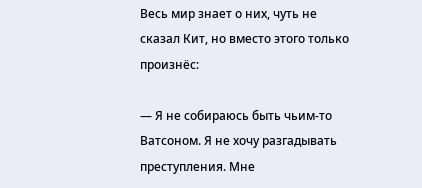Весь мир знает о них, чуть не сказал Кит, но вместо этого только произнёс:

— Я не собираюсь быть чьим-то Ватсоном. Я не хочу разгадывать преступления. Мне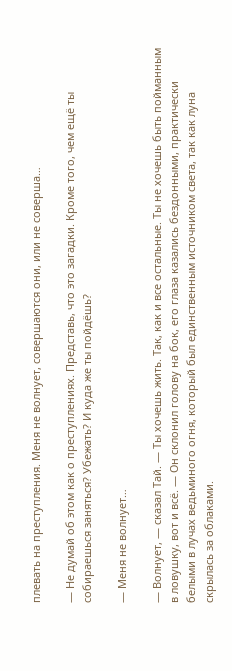плевать на преступления. Меня не волнует, совершаются они, или не соверша…

— Не думай об этом как о преступлениях. Представь, что это загадки. Кроме того, чем ещё ты собираешься заняться? Убежать? И куда же ты пойдёшь?

— Меня не волнует…

— Волнует, — сказал Тай. — Ты хочешь жить. Так, как и все остальные. Ты не хочешь быть пойманным в ловушку, вот и всё. — Он склонил голову на бок, его глаза казались бездонными, практически белыми в лучах ведьминого огня, который был единственным источником света, так как луна скрылась за облаками.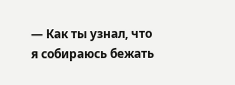— Как ты узнал, что я собираюсь бежать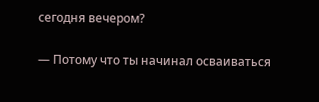сегодня вечером?

— Потому что ты начинал осваиваться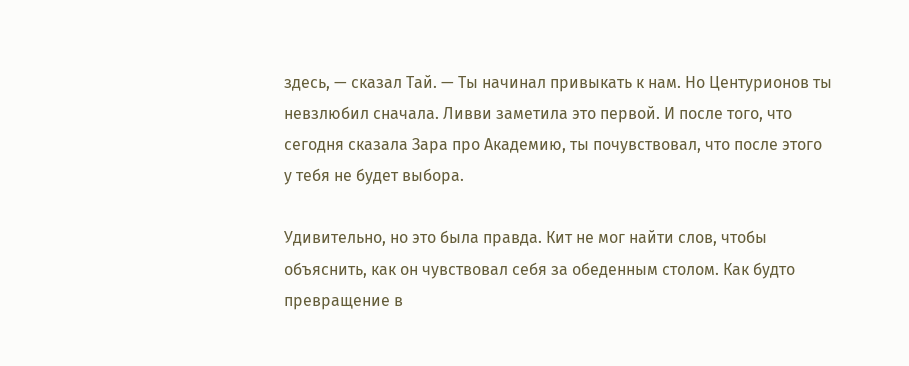здесь, — сказал Тай. — Ты начинал привыкать к нам. Но Центурионов ты невзлюбил сначала. Ливви заметила это первой. И после того, что сегодня сказала Зара про Академию, ты почувствовал, что после этого у тебя не будет выбора.

Удивительно, но это была правда. Кит не мог найти слов, чтобы объяснить, как он чувствовал себя за обеденным столом. Как будто превращение в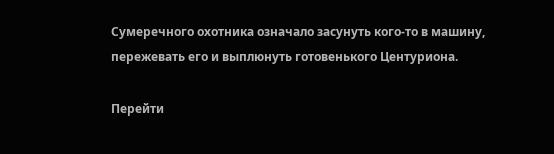Сумеречного охотника означало засунуть кого-то в машину, пережевать его и выплюнуть готовенького Центуриона.

Перейти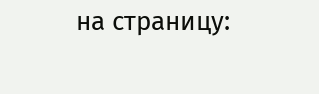на страницу: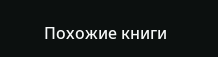Похожие книги